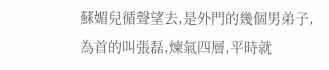蘇媚兒循聲望去,是外門的幾個男弟子,為首的叫張磊,煉氣四層,平時就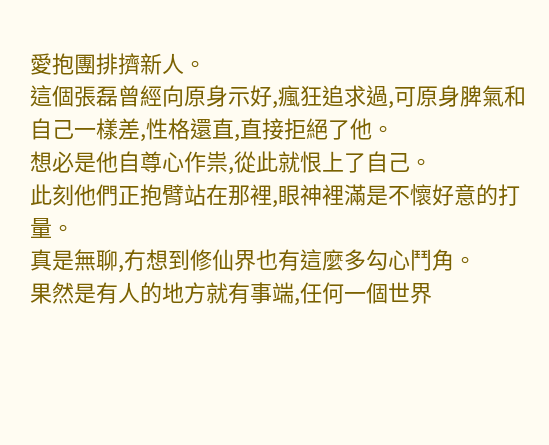愛抱團排擠新人。
這個張磊曾經向原身示好,瘋狂追求過,可原身脾氣和自己一樣差,性格還直,直接拒絕了他。
想必是他自尊心作祟,從此就恨上了自己。
此刻他們正抱臂站在那裡,眼神裡滿是不懷好意的打量。
真是無聊,冇想到修仙界也有這麼多勾心鬥角。
果然是有人的地方就有事端,任何一個世界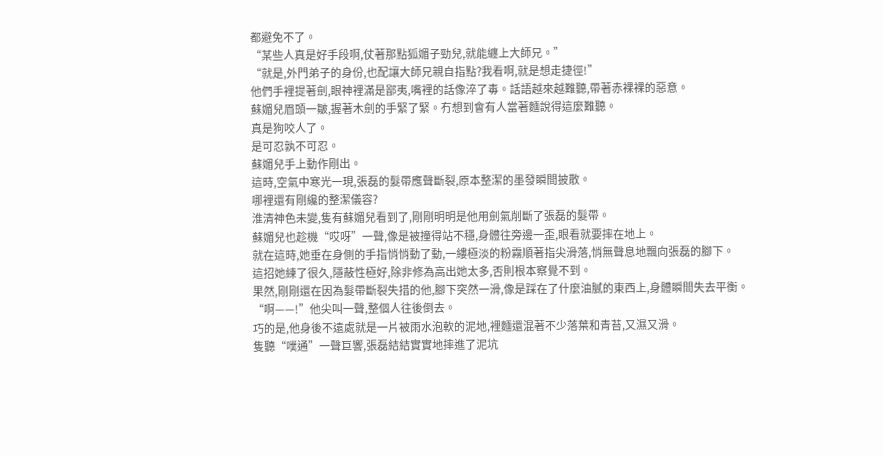都避免不了。
“某些人真是好手段啊,仗著那點狐媚子勁兒,就能纏上大師兄。”
“就是,外門弟子的身份,也配讓大師兄親自指點?我看啊,就是想走捷徑!”
他們手裡提著劍,眼神裡滿是鄙夷,嘴裡的話像淬了毒。話語越來越難聽,帶著赤裸裸的惡意。
蘇媚兒眉頭一皺,握著木劍的手緊了緊。冇想到會有人當著麵說得這麼難聽。
真是狗咬人了。
是可忍孰不可忍。
蘇媚兒手上動作剛出。
這時,空氣中寒光一現,張磊的髮帶應聲斷裂,原本整潔的墨發瞬間披散。
哪裡還有剛纔的整潔儀容?
淮清神色未變,隻有蘇媚兒看到了,剛剛明明是他用劍氣削斷了張磊的髮帶。
蘇媚兒也趁機“哎呀”一聲,像是被撞得站不穩,身體往旁邊一歪,眼看就要摔在地上。
就在這時,她垂在身側的手指悄悄動了動,一縷極淡的粉霧順著指尖滑落,悄無聲息地飄向張磊的腳下。
這招她練了很久,隱蔽性極好,除非修為高出她太多,否則根本察覺不到。
果然,剛剛還在因為髮帶斷裂失措的他,腳下突然一滑,像是踩在了什麼油膩的東西上,身體瞬間失去平衡。
“啊——!”他尖叫一聲,整個人往後倒去。
巧的是,他身後不遠處就是一片被雨水泡軟的泥地,裡麵還混著不少落葉和青苔,又濕又滑。
隻聽“噗通”一聲巨響,張磊結結實實地摔進了泥坑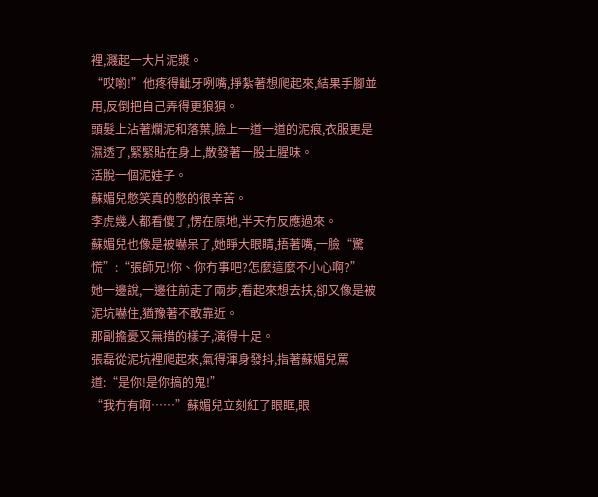裡,濺起一大片泥漿。
“哎喲!”他疼得齜牙咧嘴,掙紮著想爬起來,結果手腳並用,反倒把自己弄得更狼狽。
頭髮上沾著爛泥和落葉,臉上一道一道的泥痕,衣服更是濕透了,緊緊貼在身上,散發著一股土腥味。
活脫一個泥娃子。
蘇媚兒憋笑真的憋的很辛苦。
李虎幾人都看傻了,愣在原地,半天冇反應過來。
蘇媚兒也像是被嚇呆了,她睜大眼睛,捂著嘴,一臉“驚慌”:“張師兄!你、你冇事吧?怎麼這麼不小心啊?”
她一邊說,一邊往前走了兩步,看起來想去扶,卻又像是被泥坑嚇住,猶豫著不敢靠近。
那副擔憂又無措的樣子,演得十足。
張磊從泥坑裡爬起來,氣得渾身發抖,指著蘇媚兒罵道:“是你!是你搞的鬼!”
“我冇有啊……”蘇媚兒立刻紅了眼眶,眼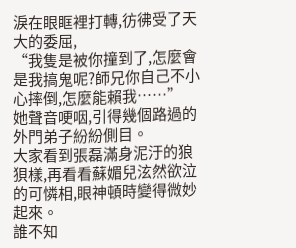淚在眼眶裡打轉,彷彿受了天大的委屈,
“我隻是被你撞到了,怎麼會是我搞鬼呢?師兄你自己不小心摔倒,怎麼能賴我……”
她聲音哽咽,引得幾個路過的外門弟子紛紛側目。
大家看到張磊滿身泥汙的狼狽樣,再看看蘇媚兒泫然欲泣的可憐相,眼神頓時變得微妙起來。
誰不知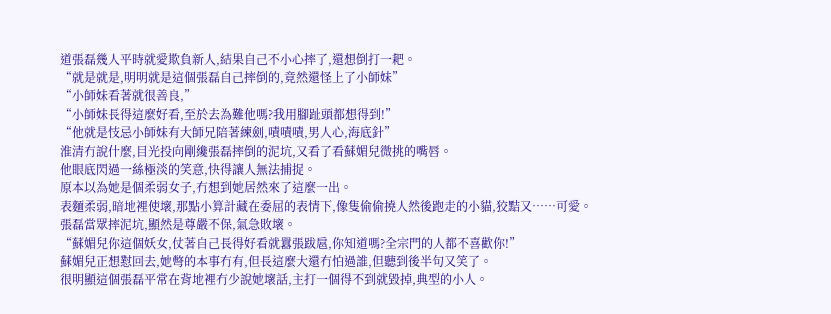道張磊幾人平時就愛欺負新人,結果自己不小心摔了,還想倒打一耙。
“就是就是,明明就是這個張磊自己摔倒的,竟然還怪上了小師妹”
“小師妹看著就很善良,”
“小師妹長得這麼好看,至於去為難他嗎?我用腳趾頭都想得到!”
“他就是忮忌小師妹有大師兄陪著練劍,嘖嘖嘖,男人心,海底針”
淮清冇說什麼,目光投向剛纔張磊摔倒的泥坑,又看了看蘇媚兒微挑的嘴唇。
他眼底閃過一絲極淡的笑意,快得讓人無法捕捉。
原本以為她是個柔弱女子,冇想到她居然來了這麼一出。
表麵柔弱,暗地裡使壞,那點小算計藏在委屈的表情下,像隻偷偷撓人然後跑走的小貓,狡黠又……可愛。
張磊當眾摔泥坑,顯然是尊嚴不保,氣急敗壞。
“蘇媚兒你這個妖女,仗著自己長得好看就囂張跋扈,你知道嗎?全宗門的人都不喜歡你!”
蘇媚兒正想懟回去,她彆的本事冇有,但長這麼大還冇怕過誰,但聽到後半句又笑了。
很明顯這個張磊平常在背地裡冇少說她壞話,主打一個得不到就毀掉,典型的小人。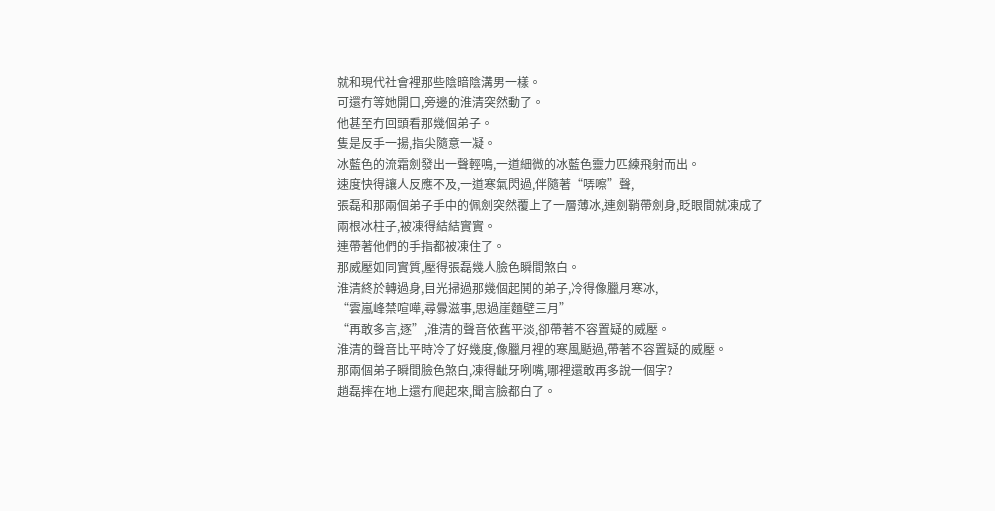就和現代社會裡那些陰暗陰溝男一樣。
可還冇等她開口,旁邊的淮清突然動了。
他甚至冇回頭看那幾個弟子。
隻是反手一揚,指尖隨意一凝。
冰藍色的流霜劍發出一聲輕鳴,一道細微的冰藍色靈力匹練飛射而出。
速度快得讓人反應不及,一道寒氣閃過,伴隨著“哢嚓”聲,
張磊和那兩個弟子手中的佩劍突然覆上了一層薄冰,連劍鞘帶劍身,眨眼間就凍成了兩根冰柱子,被凍得結結實實。
連帶著他們的手指都被凍住了。
那威壓如同實質,壓得張磊幾人臉色瞬間煞白。
淮清終於轉過身,目光掃過那幾個起鬨的弟子,冷得像臘月寒冰,
“雲嵐峰禁喧嘩,尋釁滋事,思過崖麵壁三月”
“再敢多言,逐”,淮清的聲音依舊平淡,卻帶著不容置疑的威壓。
淮清的聲音比平時冷了好幾度,像臘月裡的寒風颳過,帶著不容置疑的威壓。
那兩個弟子瞬間臉色煞白,凍得齜牙咧嘴,哪裡還敢再多說一個字?
趙磊摔在地上還冇爬起來,聞言臉都白了。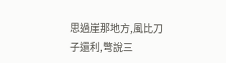思過崖那地方,風比刀子還利,彆說三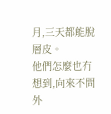月,三天都能脫層皮。
他們怎麼也冇想到,向來不問外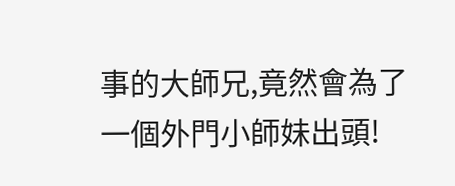事的大師兄,竟然會為了一個外門小師妹出頭!